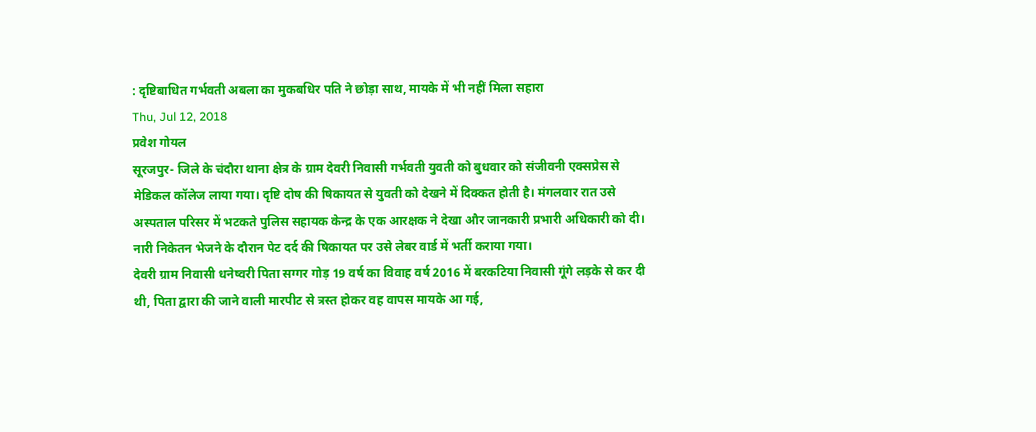: दृष्टिबाधित गर्भवती अबला का मुकबधिर पति ने छोड़ा साथ, मायके में भी नहीं मिला सहारा
Thu, Jul 12, 2018
प्रवेश गोयल
सूरजपुर- जिले के चंदौरा थाना क्षेत्र के ग्राम देवरी निवासी गर्भवती युवती को बुधवार को संजीवनी एक्सप्रेस से मेडिकल कॉलेज लाया गया। दृष्टि दोष की षिकायत से युवती को देखने में दिक्कत होती है। मंगलवार रात उसे अस्पताल परिसर में भटकते पुलिस सहायक केन्द्र के एक आरक्षक ने देखा और जानकारी प्रभारी अधिकारी को दी। नारी निकेतन भेजने के दौरान पेट दर्द की षिकायत पर उसे लेबर वार्ड में भर्ती कराया गया।
देवरी ग्राम निवासी धनेष्वरी पिता सग्गर गोड़ 19 वर्ष का विवाह वर्ष 2016 में बरकटिया निवासी गूंगे लड़के से कर दी थी, पिता द्वारा की जाने वाली मारपीट से त्रस्त होकर वह वापस मायके आ गई,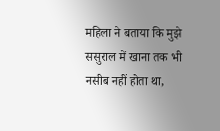महिला ने बताया कि मुझे ससुराल में खाना तक भी नसीब नहीं होता था,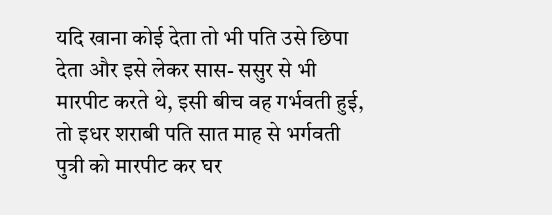यदि खाना कोई देता तो भी पति उसे छिपा देता और इसे लेकर सास- ससुर से भी मारपीट करते थे, इसी बीच वह गर्भवती हुई, तो इधर शराबी पति सात माह से भर्गवती पुत्री को मारपीट कर घर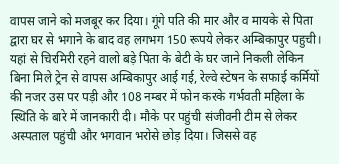वापस जाने को मजबूर कर दिया। गूंगे पति की मार और व मायके से पिता द्वारा घर से भगाने के बाद वह लगभग 150 रूपये लेकर अम्बिकापुर पहुची। यहां से चिरमिरी रहने वालो बड़े पिता के बेटी के घर जाने निकली लेकिन बिना मिले ट्रेन से वापस अम्बिकापुर आई गई, रेल्वे स्टेषन के सफाई कर्मियों की नजर उस पर पड़ी और 108 नम्बर में फोन करके गर्भवती महिला के स्थिति के बारे में जानकारी दी। मौके पर पहुंची संजीवनी टीम से लेकर अस्पताल पहुंची और भगवान भरोसे छोड़ दिया। जिससे वह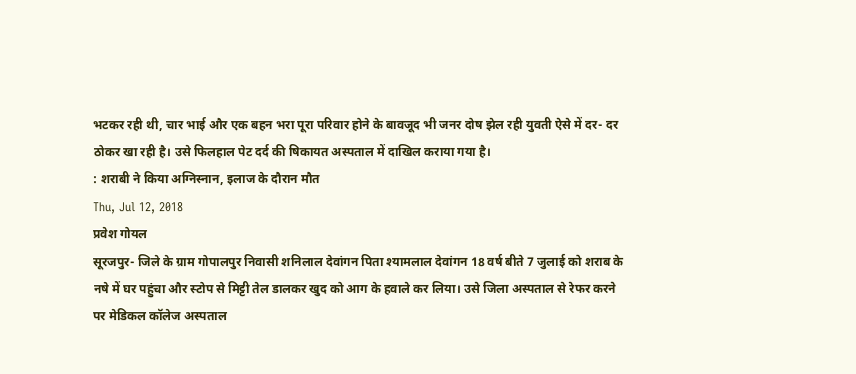भटकर रही थी, चार भाई और एक बहन भरा पूरा परिवार होने के बावजूद भी जनर दोष झेल रही युवती ऐसे में दर- दर ठोकर खा रही है। उसे फिलहाल पेट दर्द की षिकायत अस्पताल में दाखिल कराया गया है।
: शराबी ने किया अग्निस्नान, इलाज के दौरान मौत
Thu, Jul 12, 2018
प्रवेश गोयल
सूरजपुर- जिले के ग्राम गोपालपुर निवासी शनिलाल देवांगन पिता श्यामलाल देवांगन 18 वर्ष बीते 7 जुलाई को शराब के नषे में घर पहुंचा और स्टोप से मिट्टी तेल डालकर खुद को आग के हवाले कर लिया। उसे जिला अस्पताल से रेफर करने पर मेडिकल कॉलेज अस्पताल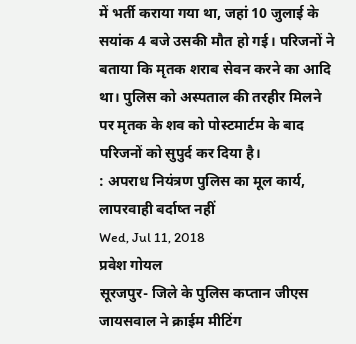में भर्ती कराया गया था, जहां 10 जुलाई के सयांक 4 बजे उसकी मौत हो गई। परिजनों ने बताया कि मृतक शराब सेवन करने का आदि था। पुलिस को अस्पताल की तरहीर मिलने पर मृतक के शव को पोस्टमार्टम के बाद परिजनों को सुपुर्द कर दिया है।
: अपराध नियंत्रण पुलिस का मूल कार्य, लापरवाही बर्दाष्त नहीं
Wed, Jul 11, 2018
प्रवेश गोयल
सूरजपुर- जिले के पुलिस कप्तान जीएस जायसवाल ने क्राईम मीटिंग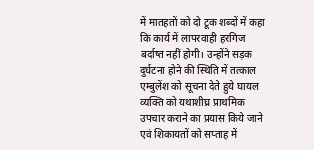में मातहतों को दो टूक शब्दों में कहा कि कार्य में लापरवाही हरगिज बर्दाष्त नहीं होगी। उन्होंने सड़क दुर्घटना होने की स्थिति में तत्काल एम्बुलेंश को सूचना देते हुये घायल व्यक्ति को यथाशीघ्र प्राथमिक उपचार कराने का प्रयास किये जाने एवं शिकायतों को सप्ताह में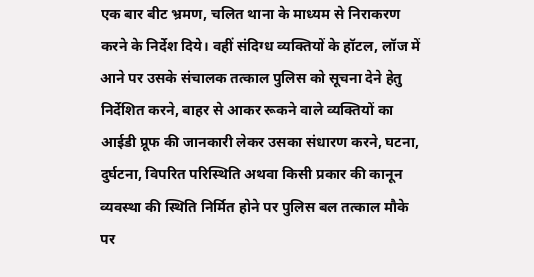एक बार बीट भ्रमण, चलित थाना के माध्यम से निराकरण करने के निर्देश दिये। वहीं संदिग्ध व्यक्तियों के हॉटल, लॉज में आने पर उसके संचालक तत्काल पुलिस को सूचना देने हेतु निर्देशित करने, बाहर से आकर रूकने वाले व्यक्तियों का आईडी प्रूफ की जानकारी लेकर उसका संधारण करने, घटना, दुर्घटना, विपरित परिस्थिति अथवा किसी प्रकार की कानून व्यवस्था की स्थिति निर्मित होने पर पुलिस बल तत्काल मौके पर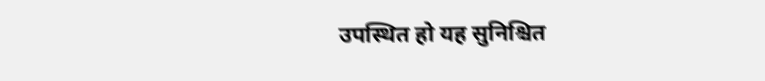उपस्थित हो यह सुनिश्चित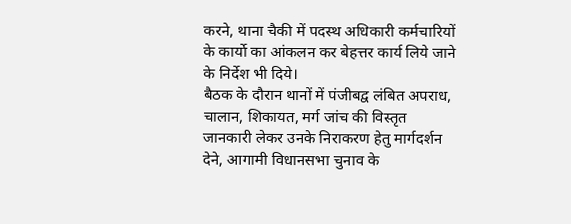करने, थाना चैकी में पदस्थ अधिकारी कर्मचारियों के कार्यो का आंकलन कर बेहत्तर कार्य लिये जाने के निर्देश भी दिये।
बैठक के दौरान थानों में पंजीबद्व लंबित अपराध, चालान, शिकायत, मर्ग जांच की विस्तृत जानकारी लेकर उनके निराकरण हेतु मार्गदर्शन देने, आगामी विधानसभा चुनाव के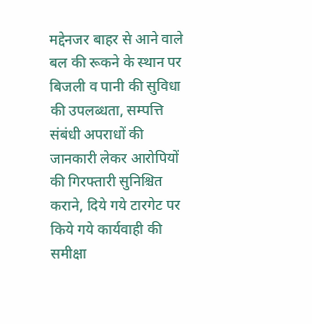मद्देनजर बाहर से आने वाले बल की रूकने के स्थान पर बिजली व पानी की सुविधा की उपलब्धता, सम्पत्ति संबंधी अपराधों की जानकारी लेकर आरोपियों की गिरफ्तारी सुनिश्चित कराने, दिये गये टारगेट पर किये गये कार्यवाही की समीक्षा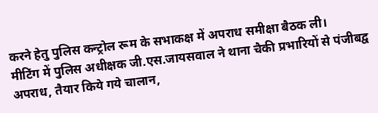करने हेतु पुलिस कन्ट्रोल रूम के सभाकक्ष में अपराध समीक्षा बैठक ली।
मीटिंग में पुलिस अधीक्षक जी.एस.जायसवाल ने थाना चैकी प्रभारियों से पंजीबद्व अपराध, तैयार किये गये चालान,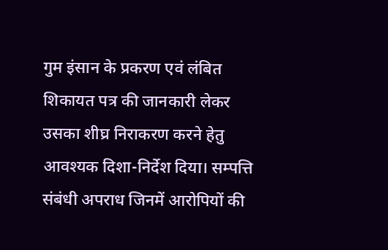गुम इंसान के प्रकरण एवं लंबित शिकायत पत्र की जानकारी लेकर उसका शीघ्र निराकरण करने हेतु आवश्यक दिशा-निर्देश दिया। सम्पत्ति संबंधी अपराध जिनमें आरोपियों की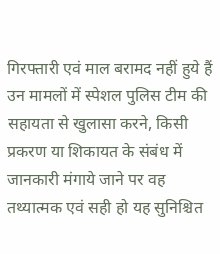गिरफ्तारी एवं माल बरामद नहीं हुये हैं उन मामलों में स्पेशल पुलिस टीम की सहायता से खुलासा करने, किसी प्रकरण या शिकायत के संबंध में जानकारी मंगाये जाने पर वह तथ्यात्मक एवं सही हो यह सुनिश्चित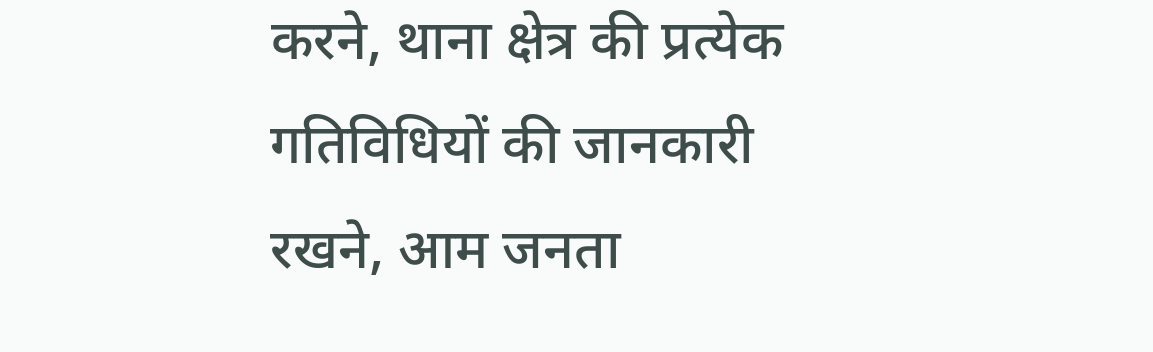करने, थाना क्षेत्र की प्रत्येक गतिविधियों की जानकारी रखने, आम जनता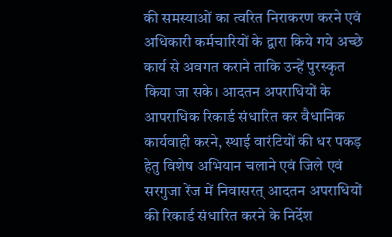की समस्याओं का त्वरित निराकरण करने एवं अधिकारी कर्मचारियों के द्वारा किये गये अच्छे कार्य से अवगत कराने ताकि उन्हें पुरस्कृत किया जा सके। आदतन अपराधियों के आपराधिक रिकार्ड संधारित कर वैधानिक कार्यवाही करने, स्थाई वारंटियों की धर पकड़ हेतु विशेष अभियान चलाने एवं जिले एवं सरगुजा रेंज में निवासरत् आदतन अपराधियों की रिकार्ड संधारित करने के निर्देश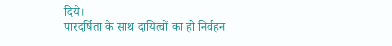दिये।
पारदर्षिता के साथ दायित्वों का हो निर्वहन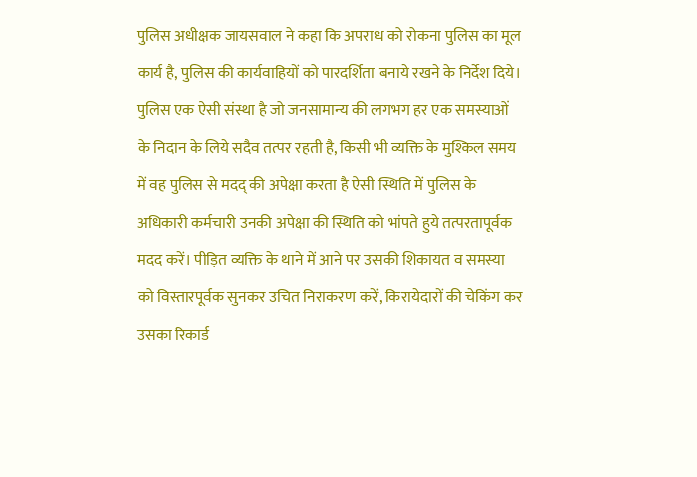पुलिस अधीक्षक जायसवाल ने कहा कि अपराध को रोकना पुलिस का मूल कार्य है, पुलिस की कार्यवाहियों को पारदर्शिता बनाये रखने के निर्देश दिये। पुलिस एक ऐसी संस्था है जो जनसामान्य की लगभग हर एक समस्याओं के निदान के लिये सदैव तत्पर रहती है, किसी भी व्यक्ति के मुश्किल समय में वह पुलिस से मदद् की अपेक्षा करता है ऐसी स्थिति में पुलिस के अधिकारी कर्मचारी उनकी अपेक्षा की स्थिति को भांपते हुये तत्परतापूर्वक मदद करें। पीड़ित व्यक्ति के थाने में आने पर उसकी शिकायत व समस्या को विस्तारपूर्वक सुनकर उचित निराकरण करें, किरायेदारों की चेकिंग कर उसका रिकार्ड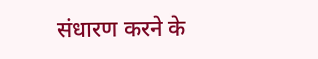संधारण करने के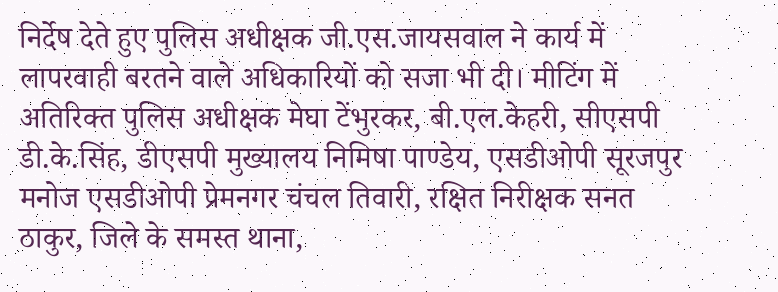निर्देष देते हुए पुलिस अधीक्षक जी.एस.जायसवाल ने कार्य में लापरवाही बरतने वाले अधिकारियों को सजा भी दी। मीटिंग में अतिरिक्त पुलिस अधीक्षक मेघा टेंभुरकर, बी.एल.केहरी, सीएसपी डी.के.सिंह, डीएसपी मुख्यालय निमिषा पाण्डेय, एसडीओपी सूरजपुर मनोज एसडीओपी प्रेमनगर चंचल तिवारी, रक्षित निरीक्षक सनत ठाकुर, जिले के समस्त थाना,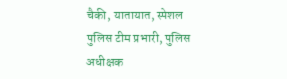चैकी, यातायात, स्पेशल पुलिस टीम प्रभारी, पुलिस अधीक्षक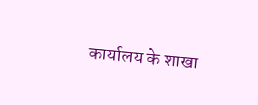कार्यालय के शाखा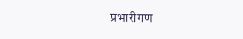प्रभारीगण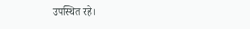उपस्थित रहे।